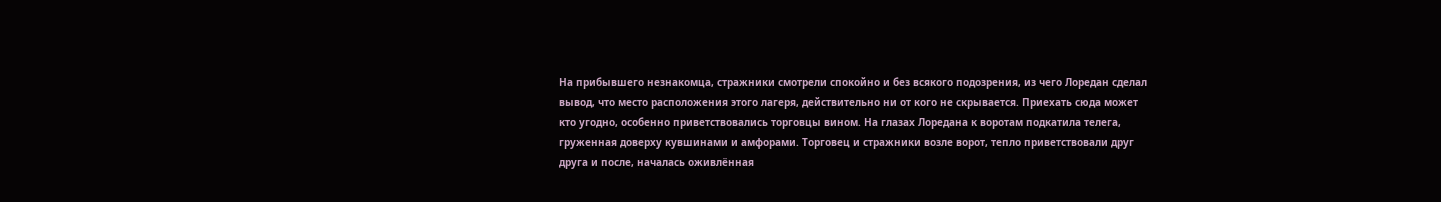На прибывшего незнакомца, стражники смотрели спокойно и без всякого подозрения, из чего Лоредан сделал вывод, что место расположения этого лагеря, действительно ни от кого не скрывается. Приехать сюда может кто угодно, особенно приветствовались торговцы вином. На глазах Лоредана к воротам подкатила телега, груженная доверху кувшинами и амфорами. Торговец и стражники возле ворот, тепло приветствовали друг друга и после, началась оживлённая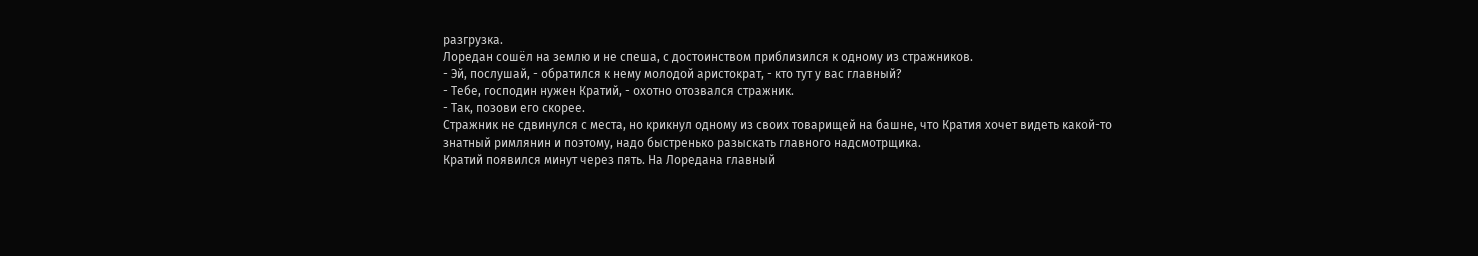разгрузка.
Лоредан сошёл на землю и не спеша, с достоинством приблизился к одному из стражников.
- Эй, послушай, - обратился к нему молодой аристократ, - кто тут у вас главный?
- Тебе, господин нужен Кратий, - охотно отозвался стражник.
- Так, позови его скорее.
Стражник не сдвинулся с места, но крикнул одному из своих товарищей на башне, что Кратия хочет видеть какой-то знатный римлянин и поэтому, надо быстренько разыскать главного надсмотрщика.
Кратий появился минут через пять. На Лоредана главный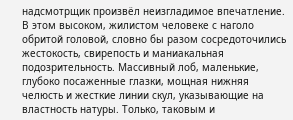надсмотрщик произвёл неизгладимое впечатление. В этом высоком, жилистом человеке с наголо обритой головой, словно бы разом сосредоточились жестокость, свирепость и маниакальная подозрительность. Массивный лоб, маленькие, глубоко посаженные глазки, мощная нижняя челюсть и жесткие линии скул, указывающие на властность натуры. Только, таковым и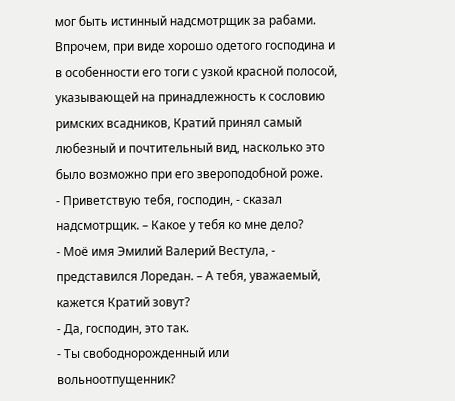мог быть истинный надсмотрщик за рабами. Впрочем, при виде хорошо одетого господина и в особенности его тоги с узкой красной полосой, указывающей на принадлежность к сословию римских всадников, Кратий принял самый любезный и почтительный вид, насколько это было возможно при его звероподобной роже.
- Приветствую тебя, господин, - сказал надсмотрщик. – Какое у тебя ко мне дело?
- Моё имя Эмилий Валерий Вестула, - представился Лоредан. – А тебя, уважаемый, кажется Кратий зовут?
- Да, господин, это так.
- Ты свободнорожденный или вольноотпущенник?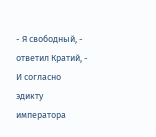- Я свободный, - ответил Кратий, - И согласно эдикту императора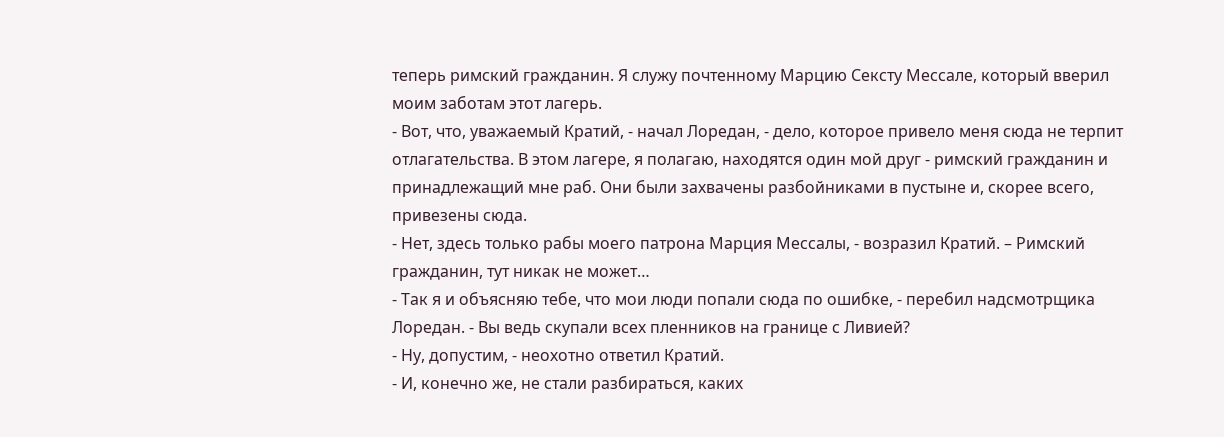теперь римский гражданин. Я служу почтенному Марцию Сексту Мессале, который вверил моим заботам этот лагерь.
- Вот, что, уважаемый Кратий, - начал Лоредан, - дело, которое привело меня сюда не терпит отлагательства. В этом лагере, я полагаю, находятся один мой друг - римский гражданин и принадлежащий мне раб. Они были захвачены разбойниками в пустыне и, скорее всего, привезены сюда.
- Нет, здесь только рабы моего патрона Марция Мессалы, - возразил Кратий. – Римский гражданин, тут никак не может…
- Так я и объясняю тебе, что мои люди попали сюда по ошибке, - перебил надсмотрщика Лоредан. - Вы ведь скупали всех пленников на границе с Ливией?
- Ну, допустим, - неохотно ответил Кратий.
- И, конечно же, не стали разбираться, каких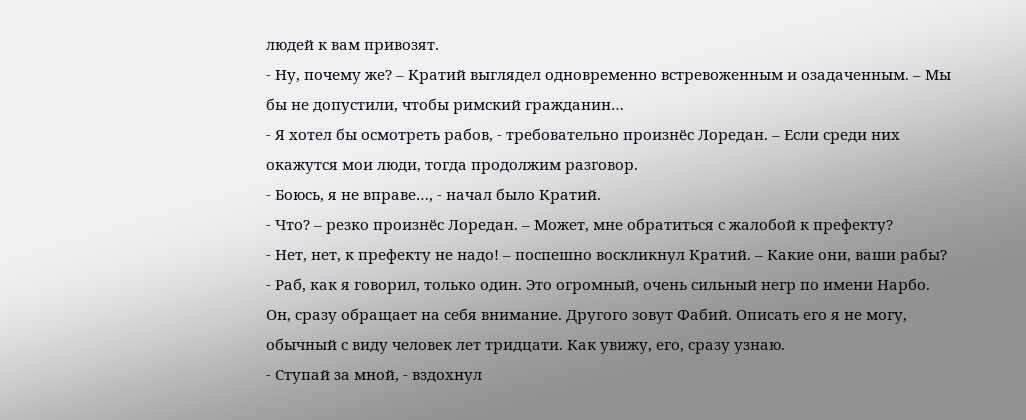людей к вам привозят.
- Ну, почему же? – Кратий выглядел одновременно встревоженным и озадаченным. – Мы бы не допустили, чтобы римский гражданин…
- Я хотел бы осмотреть рабов, - требовательно произнёс Лоредан. – Если среди них окажутся мои люди, тогда продолжим разговор.
- Боюсь, я не вправе…, - начал было Кратий.
- Что? – резко произнёс Лоредан. – Может, мне обратиться с жалобой к префекту?
- Нет, нет, к префекту не надо! – поспешно воскликнул Кратий. – Какие они, ваши рабы?
- Раб, как я говорил, только один. Это огромный, очень сильный негр по имени Нарбо. Он, сразу обращает на себя внимание. Другого зовут Фабий. Описать его я не могу, обычный с виду человек лет тридцати. Как увижу, его, сразу узнаю.
- Ступай за мной, - вздохнул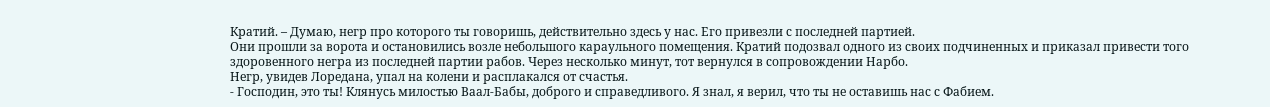Кратий. – Думаю, негр про которого ты говоришь, действительно здесь у нас. Его привезли с последней партией.
Они прошли за ворота и остановились возле небольшого караульного помещения. Кратий подозвал одного из своих подчиненных и приказал привести того здоровенного негра из последней партии рабов. Через несколько минут, тот вернулся в сопровождении Нарбо.
Негр, увидев Лоредана, упал на колени и расплакался от счастья.
- Господин, это ты! Клянусь милостью Ваал-Бабы, доброго и справедливого. Я знал, я верил, что ты не оставишь нас с Фабием.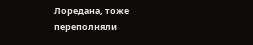Лоредана, тоже переполняли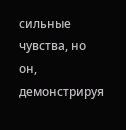сильные чувства, но он, демонстрируя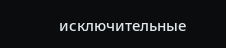исключительные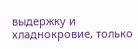выдержку и хладнокровие, только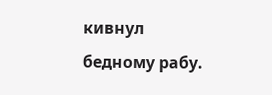кивнул бедному рабу.